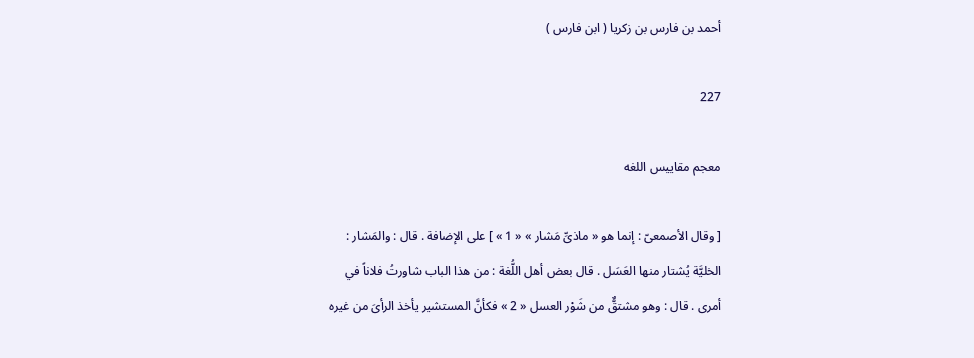أحمد بن فارس بن زكريا ( ابن فارس )

227

معجم مقاييس اللغه

[ وقال الأصمعىّ : إنما هو « ماذىِّ مَشار » « 1 » ] على الإضافة . قال : والمَشار : الخليَّة يُشتار منها العَسَل . قال بعض أهل اللُّغة : من هذا الباب شاورتُ فلاناً في أمرى . قال : وهو مشتقٌّ من شَوْر العسل « 2 » فكأنَّ المستشير يأخذ الرأىَ من غيره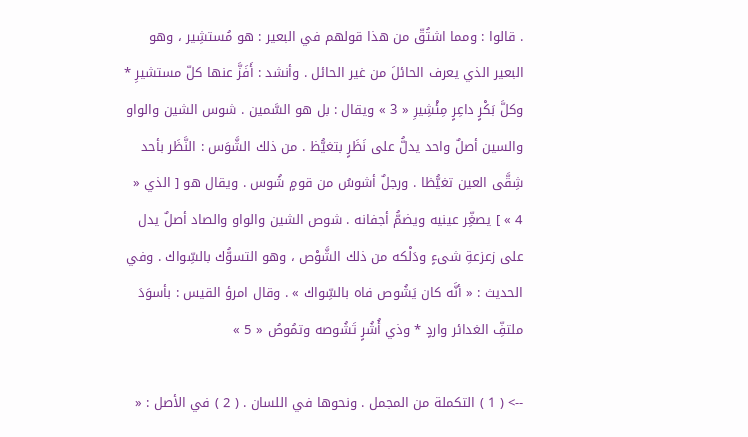. قالوا : ومما اشتُقّ من هذا قولهم في البعير : هو مُستشِير ، وهو البعير الذي يعرف الحائلَ من غير الحائل . وأنشد : أَفَزَّ عنها كلّ مستشيرِ * وكلَّ بَكْرٍ داعِرٍ مِئْشِيرِ « 3 » ويقال : بل هو السَّمين . شوس الشين والواو والسين أصلٌ واحد يدلُّ على نَظَرٍ بتغيُّظ . من ذلك الشَّوَس : النَّظَر بأحد شِقَّى العين تغيُّظا . ورجلٌ أشوسُ من قومٍ شُوس . ويقال هو [ الذي « 4 » ] يصغِّر عينيه ويضمُّ أجفانه . شوص الشين والواو والصاد أصلٌ يدل على زعزعةِ شىءٍ ودَلْكه من ذلك الشَّوْص ، وهو التسوُّك بالسِّواك . وفي الحديث : « أنَّه كان يَشُوص فاه بالسِّواك » . وقال امرؤ القيس : بأسوَدَ ملتفِّ الغدائر واردٍ * وذي أُشُرٍ تَشُوصه وتمُوصُ « 5 »

--> ( 1 ) التكملة من المجمل . ونحوها في اللسان . ( 2 ) في الأصل : «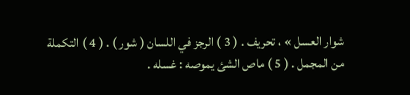شوار العسل » ، تحريف . ( 3 ) الرجز في اللسان ( شور ) . ( 4 ) التكملة من المجمل . ( 5 ) ماص الشئ يموصه : غسله .